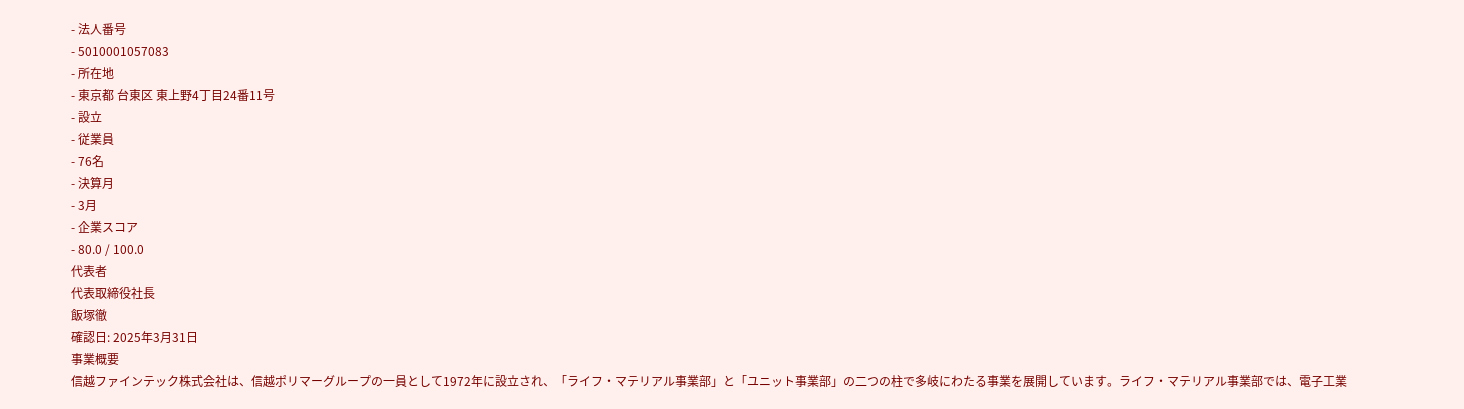- 法人番号
- 5010001057083
- 所在地
- 東京都 台東区 東上野4丁目24番11号
- 設立
- 従業員
- 76名
- 決算月
- 3月
- 企業スコア
- 80.0 / 100.0
代表者
代表取締役社長
飯塚徹
確認日: 2025年3月31日
事業概要
信越ファインテック株式会社は、信越ポリマーグループの一員として1972年に設立され、「ライフ・マテリアル事業部」と「ユニット事業部」の二つの柱で多岐にわたる事業を展開しています。ライフ・マテリアル事業部では、電子工業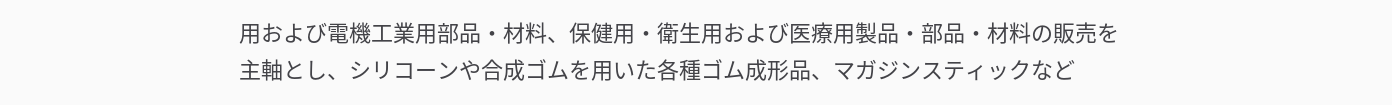用および電機工業用部品・材料、保健用・衛生用および医療用製品・部品・材料の販売を主軸とし、シリコーンや合成ゴムを用いた各種ゴム成形品、マガジンスティックなど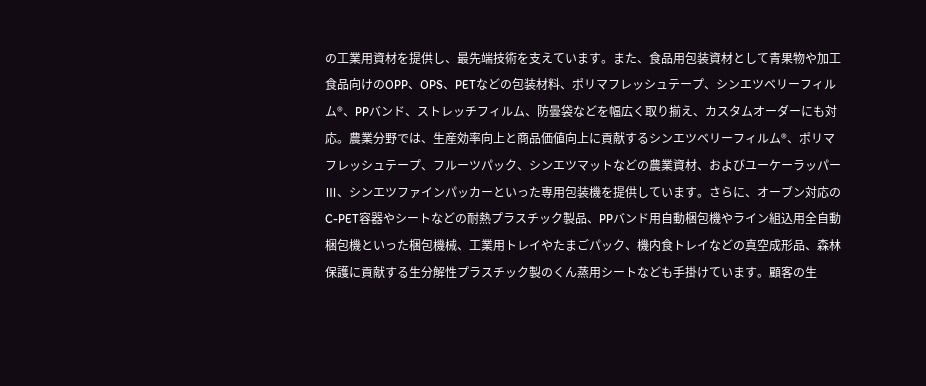の工業用資材を提供し、最先端技術を支えています。また、食品用包装資材として青果物や加工食品向けのOPP、OPS、PETなどの包装材料、ポリマフレッシュテープ、シンエツベリーフィルム®、PPバンド、ストレッチフィルム、防曇袋などを幅広く取り揃え、カスタムオーダーにも対応。農業分野では、生産効率向上と商品価値向上に貢献するシンエツベリーフィルム®、ポリマフレッシュテープ、フルーツパック、シンエツマットなどの農業資材、およびユーケーラッパーⅢ、シンエツファインパッカーといった専用包装機を提供しています。さらに、オーブン対応のC-PET容器やシートなどの耐熱プラスチック製品、PPバンド用自動梱包機やライン組込用全自動梱包機といった梱包機械、工業用トレイやたまごパック、機内食トレイなどの真空成形品、森林保護に貢献する生分解性プラスチック製のくん蒸用シートなども手掛けています。顧客の生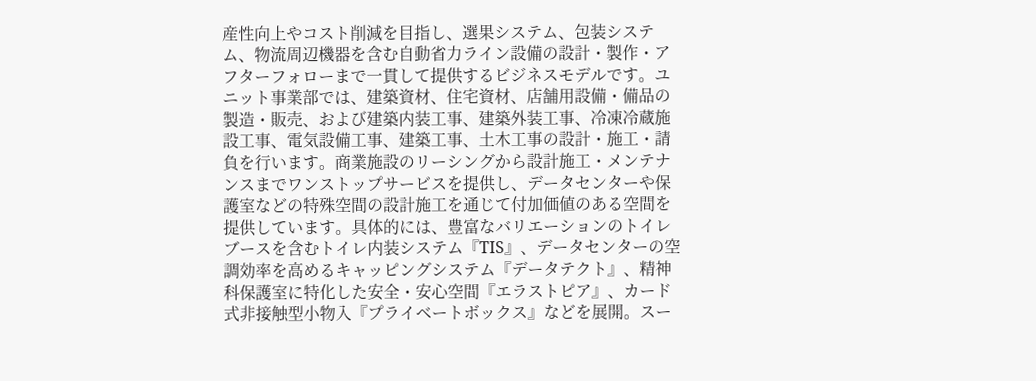産性向上やコスト削減を目指し、選果システム、包装システム、物流周辺機器を含む自動省力ライン設備の設計・製作・アフターフォローまで一貫して提供するビジネスモデルです。ユニット事業部では、建築資材、住宅資材、店舗用設備・備品の製造・販売、および建築内装工事、建築外装工事、冷凍冷蔵施設工事、電気設備工事、建築工事、土木工事の設計・施工・請負を行います。商業施設のリーシングから設計施工・メンテナンスまでワンストップサービスを提供し、データセンターや保護室などの特殊空間の設計施工を通じて付加価値のある空間を提供しています。具体的には、豊富なバリエーションのトイレブースを含むトイレ内装システム『TIS』、データセンターの空調効率を高めるキャッピングシステム『データテクト』、精神科保護室に特化した安全・安心空間『エラストピア』、カード式非接触型小物入『プライベートボックス』などを展開。スー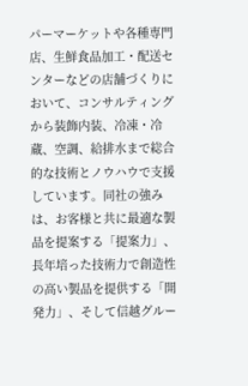パーマーケットや各種専門店、生鮮食品加工・配送センターなどの店舗づくりにおいて、コンサルティングから装飾内装、冷凍・冷蔵、空調、給排水まで総合的な技術とノウハウで支援しています。同社の強みは、お客様と共に最適な製品を提案する「提案力」、長年培った技術力で創造性の高い製品を提供する「開発力」、そして信越グルー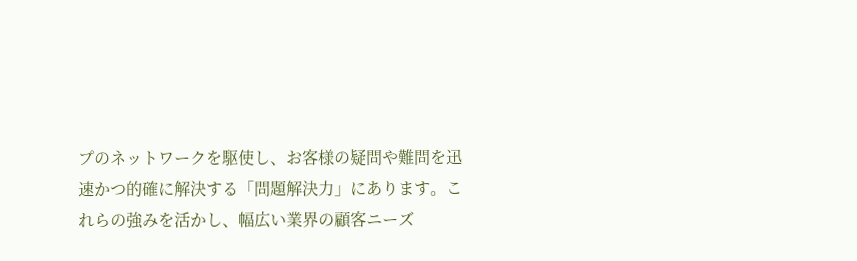プのネットワークを駆使し、お客様の疑問や難問を迅速かつ的確に解決する「問題解決力」にあります。これらの強みを活かし、幅広い業界の顧客ニーズ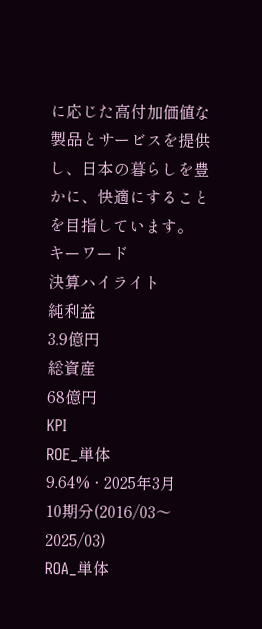に応じた高付加価値な製品とサービスを提供し、日本の暮らしを豊かに、快適にすることを目指しています。
キーワード
決算ハイライト
純利益
3.9億円
総資産
68億円
KPI
ROE_単体
9.64% · 2025年3月
10期分(2016/03〜2025/03)
ROA_単体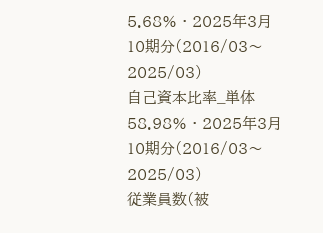5.68% · 2025年3月
10期分(2016/03〜2025/03)
自己資本比率_単体
58.98% · 2025年3月
10期分(2016/03〜2025/03)
従業員数(被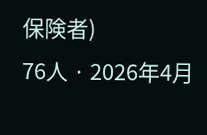保険者)
76人 · 2026年4月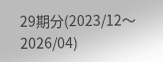29期分(2023/12〜2026/04)